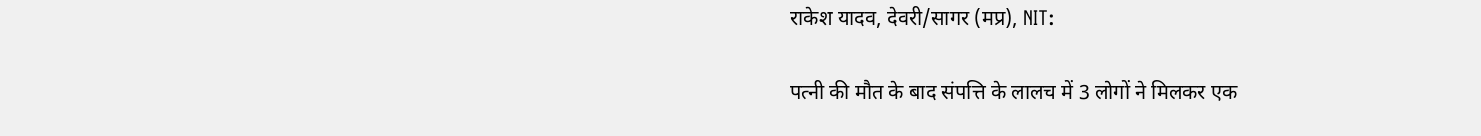राकेश यादव, देवरी/सागर (मप्र), NIT:

पत्नी की मौत के बाद संपत्ति के लालच में 3 लोगों ने मिलकर एक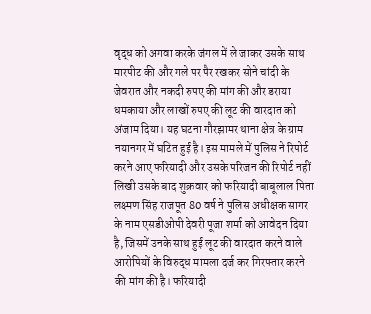वृद्ध को अगवा करके जंगल में ले जाकर उसके साथ मारपीट की और गले पर पैर रखकर सोने चांदी के जेवरात और नकदी रुपए की मांग की और डराया धमकाया और लाखों रुपए की लूट की वारदात को अंजाम दिया। यह घटना गौरझामर थाना क्षेत्र के ग्राम नयानगर में घटित हुई है। इस मामले में पुलिस ने रिपोर्ट करने आए फरियादी और उसके परिजन की रिपोर्ट नहीं लिखी उसके बाद शुक्रवार को फरियादी बाबूलाल पिता लक्ष्मण सिंह राजपूत 80 वर्ष ने पुलिस अधीक्षक सागर के नाम एसडीओपी देवरी पूजा शर्मा को आवेदन दिया है, जिसमें उनके साथ हुई लूट की वारदात करने वाले आरोपियों के विरुद्ध मामला दर्ज कर गिरफ्तार करने की मांग की है। फरियादी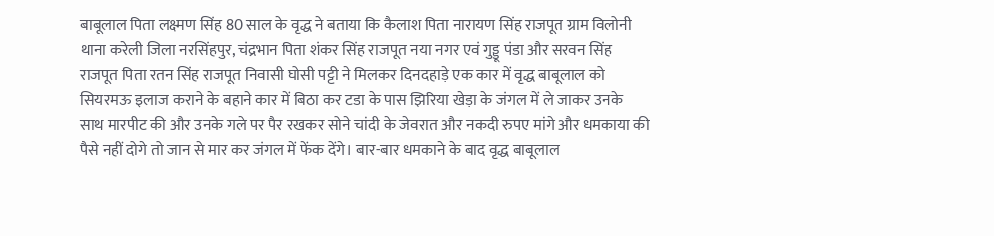बाबूलाल पिता लक्ष्मण सिंह 80 साल के वृद्ध ने बताया कि कैलाश पिता नारायण सिंह राजपूत ग्राम विलोनी थाना करेली जिला नरसिंहपुर, चंद्रभान पिता शंकर सिंह राजपूत नया नगर एवं गुड्डू पंडा और सरवन सिंह राजपूत पिता रतन सिंह राजपूत निवासी घोसी पट्टी ने मिलकर दिनदहाड़े एक कार में वृद्ध बाबूलाल को सियरमऊ इलाज कराने के बहाने कार में बिठा कर टडा के पास झिरिया खेड़ा के जंगल में ले जाकर उनके साथ मारपीट की और उनके गले पर पैर रखकर सोने चांदी के जेवरात और नकदी रुपए मांगे और धमकाया की पैसे नहीं दोगे तो जान से मार कर जंगल में फेंक देंगे। बार-बार धमकाने के बाद वृद्ध बाबूलाल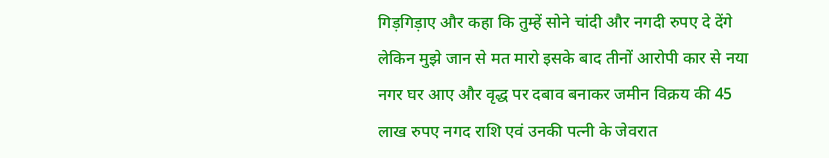गिड़गिड़ाए और कहा कि तुम्हें सोने चांदी और नगदी रुपए दे देंगे लेकिन मुझे जान से मत मारो इसके बाद तीनों आरोपी कार से नया नगर घर आए और वृद्ध पर दबाव बनाकर जमीन विक्रय की 45 लाख रुपए नगद राशि एवं उनकी पत्नी के जेवरात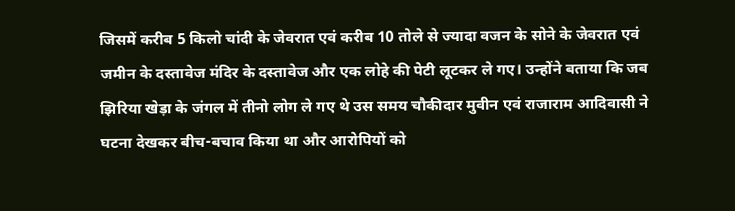जिसमें करीब 5 किलो चांदी के जेवरात एवं करीब 10 तोले से ज्यादा वजन के सोने के जेवरात एवं जमीन के दस्तावेज मंदिर के दस्तावेज और एक लोहे की पेटी लूटकर ले गए। उन्होंने बताया कि जब झिरिया खेड़ा के जंगल में तीनो लोग ले गए थे उस समय चौकीदार मुवीन एवं राजाराम आदिवासी ने घटना देखकर बीच-बचाव किया था और आरोपियों को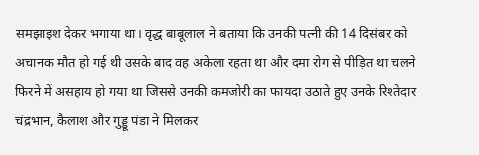समझाइश देकर भगाया था। वृद्ध बाबूलाल ने बताया कि उनकी पत्नी की 14 दिसंबर को अचानक मौत हो गई थी उसके बाद वह अकेला रहता था और दमा रोग से पीड़ित था चलने फिरने में असहाय हो गया था जिससे उनकी कमजोरी का फायदा उठाते हुए उनके रिश्तेदार चंद्रभान, कैलाश और गुड्डू पंडा ने मिलकर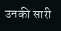उनकी सारी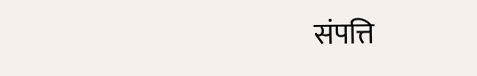संपत्ति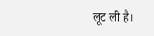लूट ली है।